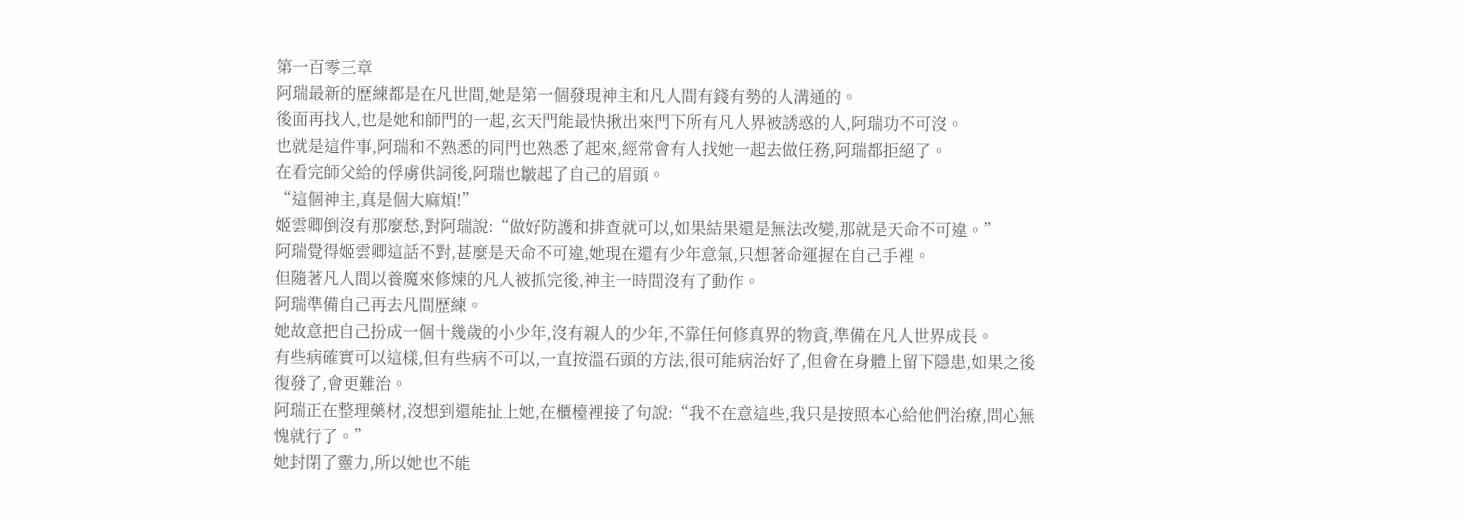第一百零三章
阿瑞最新的歷練都是在凡世間,她是第一個發現神主和凡人間有錢有勢的人溝通的。
後面再找人,也是她和師門的一起,玄天門能最快揪出來門下所有凡人界被誘惑的人,阿瑞功不可沒。
也就是這件事,阿瑞和不熟悉的同門也熟悉了起來,經常會有人找她一起去做任務,阿瑞都拒絕了。
在看完師父給的俘虜供詞後,阿瑞也皺起了自己的眉頭。
“這個神主,真是個大麻煩!”
姬雲卿倒沒有那麼愁,對阿瑞說:“做好防護和排查就可以,如果結果還是無法改變,那就是天命不可違。”
阿瑞覺得姬雲卿這話不對,甚麼是天命不可違,她現在還有少年意氣,只想著命運握在自己手裡。
但隨著凡人間以養魔來修煉的凡人被抓完後,神主一時間沒有了動作。
阿瑞準備自己再去凡間歷練。
她故意把自己扮成一個十幾歲的小少年,沒有親人的少年,不靠任何修真界的物資,準備在凡人世界成長。
有些病確實可以這樣,但有些病不可以,一直按溫石頭的方法,很可能病治好了,但會在身體上留下隱患,如果之後復發了,會更難治。
阿瑞正在整理藥材,沒想到還能扯上她,在櫃檯裡接了句說:“我不在意這些,我只是按照本心給他們治療,問心無愧就行了。”
她封閉了靈力,所以她也不能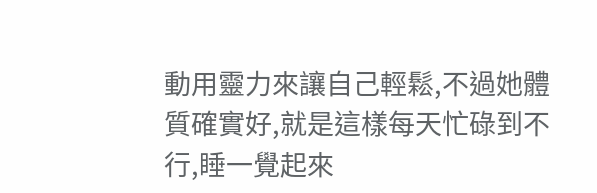動用靈力來讓自己輕鬆,不過她體質確實好,就是這樣每天忙碌到不行,睡一覺起來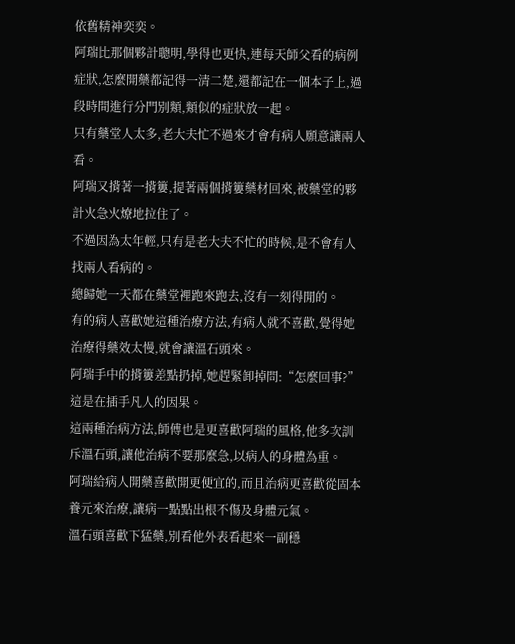依舊精神奕奕。
阿瑞比那個夥計聰明,學得也更快,連每天師父看的病例症狀,怎麼開藥都記得一清二楚,還都記在一個本子上,過段時間進行分門別類,類似的症狀放一起。
只有藥堂人太多,老大夫忙不過來才會有病人願意讓兩人看。
阿瑞又揹著一揹簍,提著兩個揹簍藥材回來,被藥堂的夥計火急火燎地拉住了。
不過因為太年輕,只有是老大夫不忙的時候,是不會有人找兩人看病的。
總歸她一天都在藥堂裡跑來跑去,沒有一刻得閒的。
有的病人喜歡她這種治療方法,有病人就不喜歡,覺得她治療得藥效太慢,就會讓溫石頭來。
阿瑞手中的揹簍差點扔掉,她趕緊卸掉問:“怎麼回事?”
這是在插手凡人的因果。
這兩種治病方法,師傅也是更喜歡阿瑞的風格,他多次訓斥溫石頭,讓他治病不要那麼急,以病人的身體為重。
阿瑞給病人開藥喜歡開更便宜的,而且治病更喜歡從固本養元來治療,讓病一點點出根不傷及身體元氣。
溫石頭喜歡下猛藥,別看他外表看起來一副穩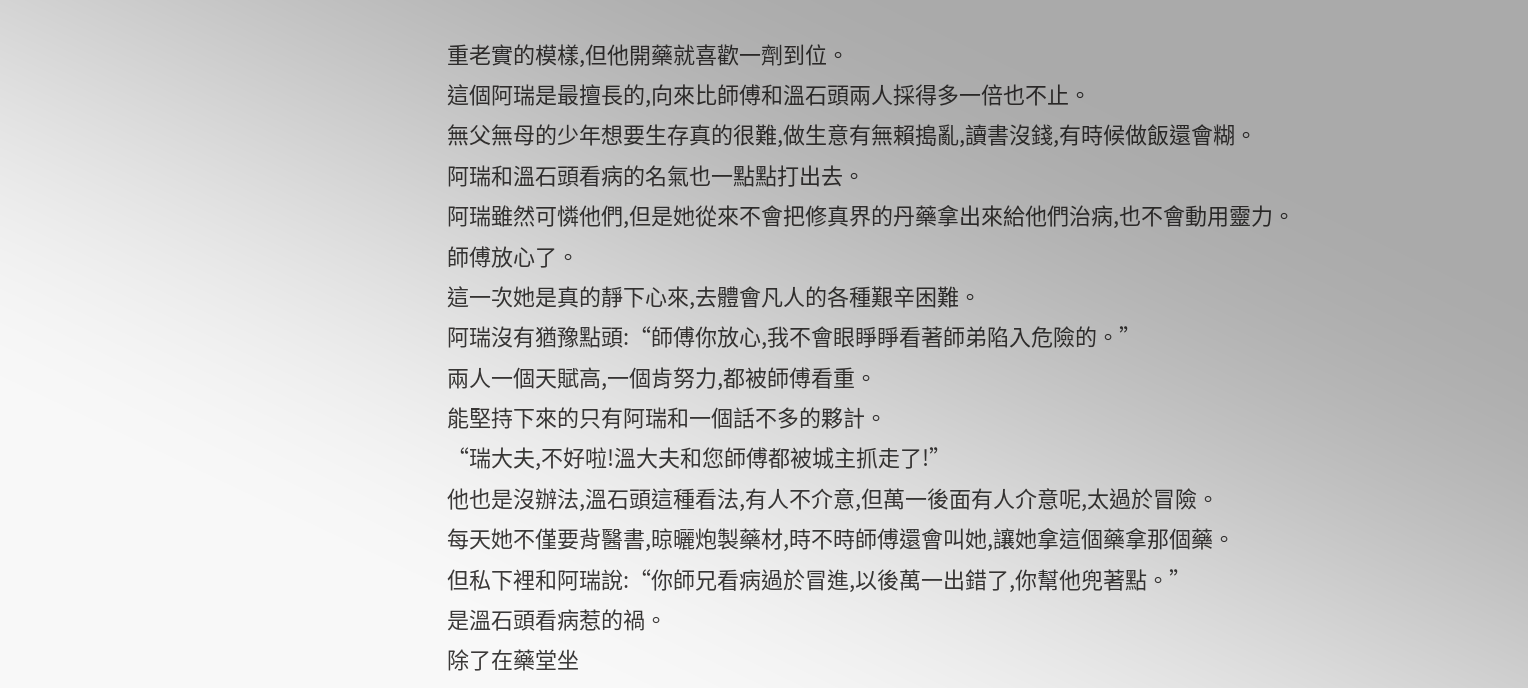重老實的模樣,但他開藥就喜歡一劑到位。
這個阿瑞是最擅長的,向來比師傅和溫石頭兩人採得多一倍也不止。
無父無母的少年想要生存真的很難,做生意有無賴搗亂,讀書沒錢,有時候做飯還會糊。
阿瑞和溫石頭看病的名氣也一點點打出去。
阿瑞雖然可憐他們,但是她從來不會把修真界的丹藥拿出來給他們治病,也不會動用靈力。
師傅放心了。
這一次她是真的靜下心來,去體會凡人的各種艱辛困難。
阿瑞沒有猶豫點頭:“師傅你放心,我不會眼睜睜看著師弟陷入危險的。”
兩人一個天賦高,一個肯努力,都被師傅看重。
能堅持下來的只有阿瑞和一個話不多的夥計。
“瑞大夫,不好啦!溫大夫和您師傅都被城主抓走了!”
他也是沒辦法,溫石頭這種看法,有人不介意,但萬一後面有人介意呢,太過於冒險。
每天她不僅要背醫書,晾曬炮製藥材,時不時師傅還會叫她,讓她拿這個藥拿那個藥。
但私下裡和阿瑞說:“你師兄看病過於冒進,以後萬一出錯了,你幫他兜著點。”
是溫石頭看病惹的禍。
除了在藥堂坐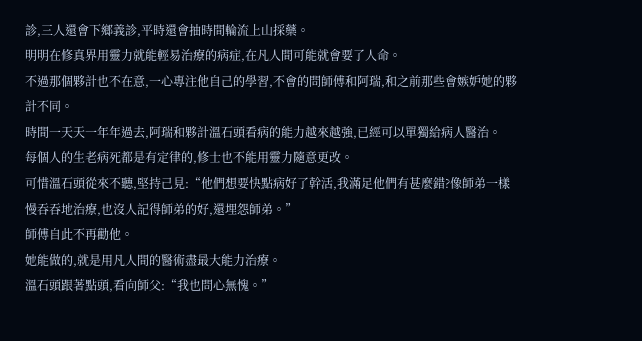診,三人還會下鄉義診,平時還會抽時間輪流上山採藥。
明明在修真界用靈力就能輕易治療的病症,在凡人間可能就會要了人命。
不過那個夥計也不在意,一心專注他自己的學習,不會的問師傅和阿瑞,和之前那些會嫉妒她的夥計不同。
時間一天天一年年過去,阿瑞和夥計溫石頭看病的能力越來越強,已經可以單獨給病人醫治。
每個人的生老病死都是有定律的,修士也不能用靈力隨意更改。
可惜溫石頭從來不聽,堅持己見:“他們想要快點病好了幹活,我滿足他們有甚麼錯?像師弟一樣慢吞吞地治療,也沒人記得師弟的好,還埋怨師弟。”
師傅自此不再勸他。
她能做的,就是用凡人間的醫術盡最大能力治療。
溫石頭跟著點頭,看向師父:“我也問心無愧。”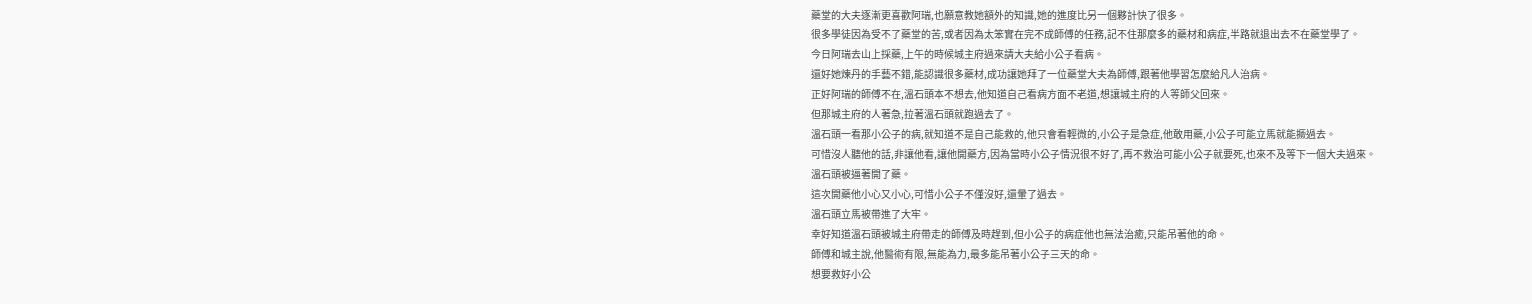藥堂的大夫逐漸更喜歡阿瑞,也願意教她額外的知識,她的進度比另一個夥計快了很多。
很多學徒因為受不了藥堂的苦,或者因為太笨實在完不成師傅的任務,記不住那麼多的藥材和病症,半路就退出去不在藥堂學了。
今日阿瑞去山上採藥,上午的時候城主府過來請大夫給小公子看病。
還好她煉丹的手藝不錯,能認識很多藥材,成功讓她拜了一位藥堂大夫為師傅,跟著他學習怎麼給凡人治病。
正好阿瑞的師傅不在,溫石頭本不想去,他知道自己看病方面不老道,想讓城主府的人等師父回來。
但那城主府的人著急,拉著溫石頭就跑過去了。
溫石頭一看那小公子的病,就知道不是自己能救的,他只會看輕微的,小公子是急症,他敢用藥,小公子可能立馬就能撅過去。
可惜沒人聽他的話,非讓他看,讓他開藥方,因為當時小公子情況很不好了,再不救治可能小公子就要死,也來不及等下一個大夫過來。
溫石頭被逼著開了藥。
這次開藥他小心又小心,可惜小公子不僅沒好,還暈了過去。
溫石頭立馬被帶進了大牢。
幸好知道溫石頭被城主府帶走的師傅及時趕到,但小公子的病症他也無法治癒,只能吊著他的命。
師傅和城主說,他醫術有限,無能為力,最多能吊著小公子三天的命。
想要救好小公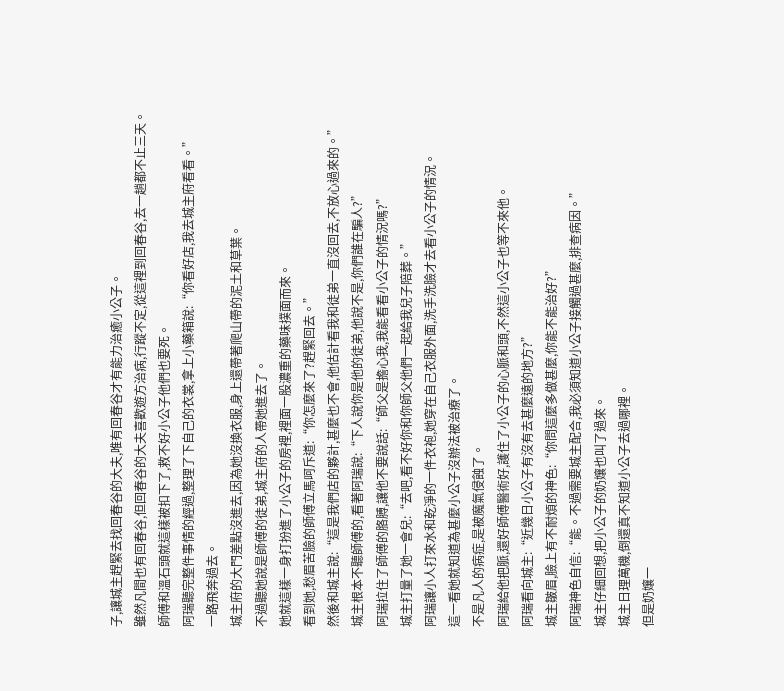子,讓城主趕緊去找回春谷的大夫,唯有回春谷才有能力治癒小公子。
雖然凡間也有回春谷,但回春谷的大夫喜歡遊方治病,行蹤不定,從這裡到回春谷,去一趟都不止三天。
師傅和溫石頭就這樣被扣下了,救不好小公子他們也要死。
阿瑞聽完整件事情的經過,整理了下自己的衣裳,拿上小藥箱說:“你看好店,我去城主府看看。”
一路飛奔過去。
城主府的大門差點沒進去,因為她沒換衣服,身上還帶著爬山帶的泥土和草葉。
不過聽她說是師傅的徒弟,城主府的人帶她進去了。
她就這樣一身打扮進了小公子的房裡,裡面一股濃重的藥味撲面而來。
看到她,愁眉苦臉的師傅立馬呵斥道:“你怎麼來了?趕緊回去。”
然後和城主說:“這是我們店的夥計,甚麼也不會,他估計看我和徒弟一直沒回去,不放心過來的。”
城主根本不聽師傅的,看著阿瑞說:“下人說你是他的徒弟,他說不是,你們誰在騙人?”
阿瑞拉住了師傅的胳膊,讓他不要說話:“師父是擔心我,我能看看小公子的情況嗎?”
城主打量了她一會兒:“去吧,看不好你和你師父他們一起給我兒子陪葬。”
阿瑞讓小人打來水和乾淨的一件衣袍,她穿在自己衣服外面,洗手洗臉才去看小公子的情況。
這一看她就知道為甚麼小公子沒辦法被治療了。
不是凡人的病症,是被魔氣侵蝕了。
阿瑞給他把脈,還好師傅醫術好,護住了小公子的心脈和頭,不然這小公子也等不來他。
阿瑞看向城主:“近幾日小公子有沒有去甚麼遠的地方?”
城主皺眉,臉上有不耐煩的神色:“你問這麼多做甚麼,你能不能治好?”
阿瑞神色自信:“能。不過需要城主配合,我必須知道小公子接觸過甚麼,排查病因。”
城主仔細回想,把小公子的奶孃也叫了過來。
城主日理萬機,倒還真不知道小公子去過哪裡。
但是奶孃一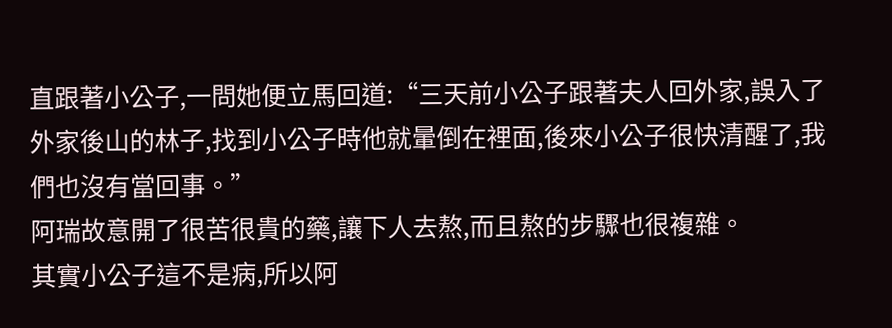直跟著小公子,一問她便立馬回道:“三天前小公子跟著夫人回外家,誤入了外家後山的林子,找到小公子時他就暈倒在裡面,後來小公子很快清醒了,我們也沒有當回事。”
阿瑞故意開了很苦很貴的藥,讓下人去熬,而且熬的步驟也很複雜。
其實小公子這不是病,所以阿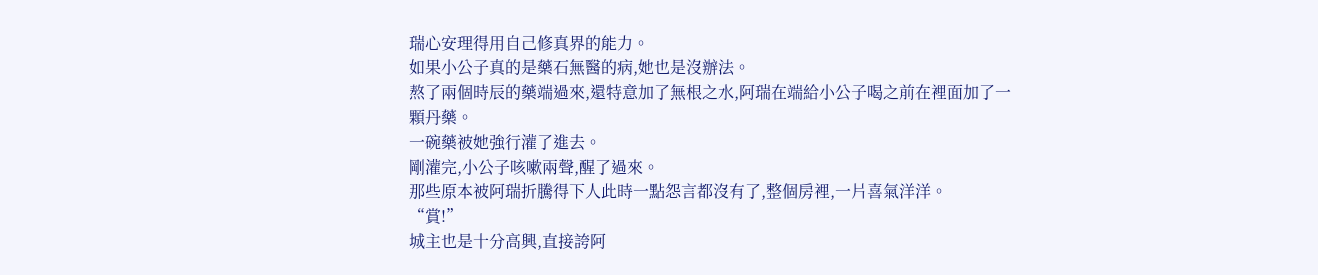瑞心安理得用自己修真界的能力。
如果小公子真的是藥石無醫的病,她也是沒辦法。
熬了兩個時辰的藥端過來,還特意加了無根之水,阿瑞在端給小公子喝之前在裡面加了一顆丹藥。
一碗藥被她強行灌了進去。
剛灌完,小公子咳嗽兩聲,醒了過來。
那些原本被阿瑞折騰得下人此時一點怨言都沒有了,整個房裡,一片喜氣洋洋。
“賞!”
城主也是十分高興,直接誇阿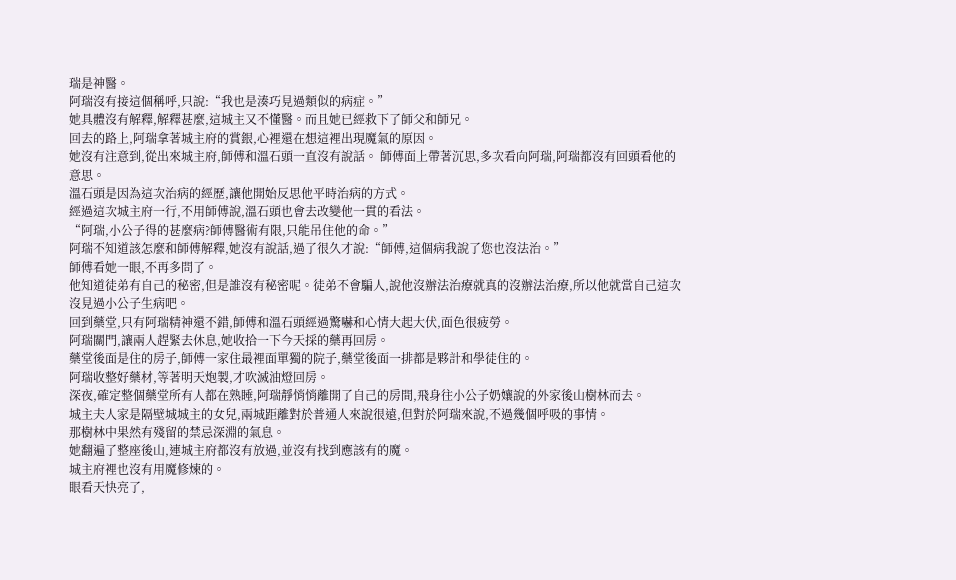瑞是神醫。
阿瑞沒有接這個稱呼,只說:“我也是湊巧見過類似的病症。”
她具體沒有解釋,解釋甚麼,這城主又不懂醫。而且她已經救下了師父和師兄。
回去的路上,阿瑞拿著城主府的賞銀,心裡還在想這裡出現魔氣的原因。
她沒有注意到,從出來城主府,師傅和溫石頭一直沒有說話。 師傅面上帶著沉思,多次看向阿瑞,阿瑞都沒有回頭看他的意思。
溫石頭是因為這次治病的經歷,讓他開始反思他平時治病的方式。
經過這次城主府一行,不用師傅說,溫石頭也會去改變他一貫的看法。
“阿瑞,小公子得的甚麼病?師傅醫術有限,只能吊住他的命。”
阿瑞不知道該怎麼和師傅解釋,她沒有說話,過了很久才說:“師傅,這個病我說了您也沒法治。”
師傅看她一眼,不再多問了。
他知道徒弟有自己的秘密,但是誰沒有秘密呢。徒弟不會騙人,說他沒辦法治療就真的沒辦法治療,所以他就當自己這次沒見過小公子生病吧。
回到藥堂,只有阿瑞精神還不錯,師傅和溫石頭經過驚嚇和心情大起大伏,面色很疲勞。
阿瑞關門,讓兩人趕緊去休息,她收拾一下今天採的藥再回房。
藥堂後面是住的房子,師傅一家住最裡面單獨的院子,藥堂後面一排都是夥計和學徒住的。
阿瑞收整好藥材,等著明天炮製,才吹滅油燈回房。
深夜,確定整個藥堂所有人都在熟睡,阿瑞靜悄悄離開了自己的房間,飛身往小公子奶孃說的外家後山樹林而去。
城主夫人家是隔壁城城主的女兒,兩城距離對於普通人來說很遠,但對於阿瑞來說,不過幾個呼吸的事情。
那樹林中果然有殘留的禁忌深淵的氣息。
她翻遍了整座後山,連城主府都沒有放過,並沒有找到應該有的魔。
城主府裡也沒有用魔修煉的。
眼看天快亮了,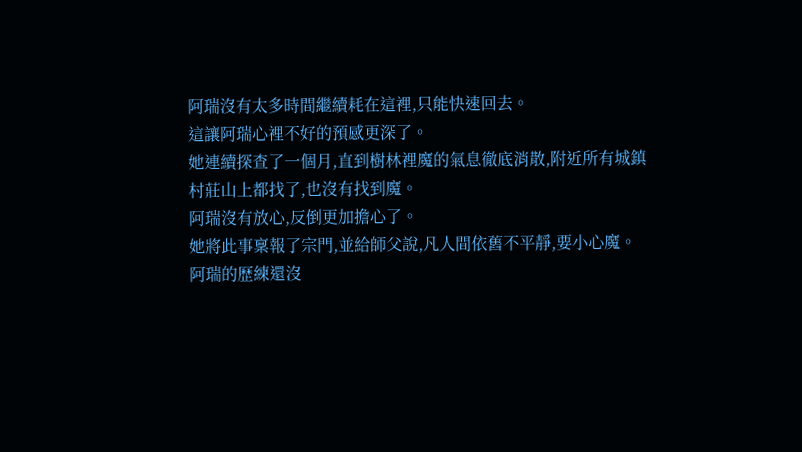阿瑞沒有太多時間繼續耗在這裡,只能快速回去。
這讓阿瑞心裡不好的預感更深了。
她連續探查了一個月,直到樹林裡魔的氣息徹底消散,附近所有城鎮村莊山上都找了,也沒有找到魔。
阿瑞沒有放心,反倒更加擔心了。
她將此事稟報了宗門,並給師父說,凡人間依舊不平靜,要小心魔。
阿瑞的歷練還沒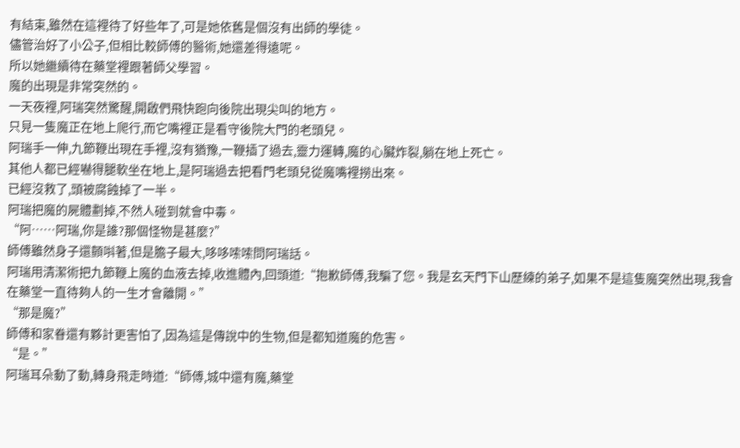有結束,雖然在這裡待了好些年了,可是她依舊是個沒有出師的學徒。
儘管治好了小公子,但相比較師傅的醫術,她還差得遠呢。
所以她繼續待在藥堂裡跟著師父學習。
魔的出現是非常突然的。
一天夜裡,阿瑞突然驚醒,開啟們飛快跑向後院出現尖叫的地方。
只見一隻魔正在地上爬行,而它嘴裡正是看守後院大門的老頭兒。
阿瑞手一伸,九節鞭出現在手裡,沒有猶豫,一鞭插了過去,靈力運轉,魔的心臟炸裂,躺在地上死亡。
其他人都已經嚇得腿軟坐在地上,是阿瑞過去把看門老頭兒從魔嘴裡撈出來。
已經沒救了,頭被腐蝕掉了一半。
阿瑞把魔的屍體劃掉,不然人碰到就會中毒。
“阿……阿瑞,你是誰?那個怪物是甚麼?”
師傅雖然身子還顫唞著,但是膽子最大,哆哆嗦嗦問阿瑞話。
阿瑞用清潔術把九節鞭上魔的血液去掉,收進體內,回頭道:“抱歉師傅,我騙了您。我是玄天門下山歷練的弟子,如果不是這隻魔突然出現,我會在藥堂一直待夠人的一生才會離開。”
“那是魔?”
師傅和家眷還有夥計更害怕了,因為這是傳說中的生物,但是都知道魔的危害。
“是。”
阿瑞耳朵動了動,轉身飛走時道:“師傅,城中還有魔,藥堂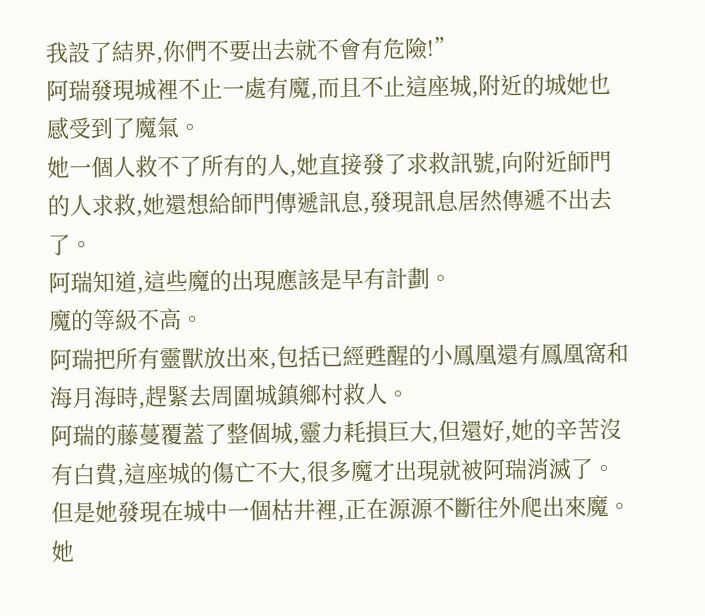我設了結界,你們不要出去就不會有危險!”
阿瑞發現城裡不止一處有魔,而且不止這座城,附近的城她也感受到了魔氣。
她一個人救不了所有的人,她直接發了求救訊號,向附近師門的人求救,她還想給師門傳遞訊息,發現訊息居然傳遞不出去了。
阿瑞知道,這些魔的出現應該是早有計劃。
魔的等級不高。
阿瑞把所有靈獸放出來,包括已經甦醒的小鳳凰還有鳳凰窩和海月海時,趕緊去周圍城鎮鄉村救人。
阿瑞的藤蔓覆蓋了整個城,靈力耗損巨大,但還好,她的辛苦沒有白費,這座城的傷亡不大,很多魔才出現就被阿瑞消滅了。
但是她發現在城中一個枯井裡,正在源源不斷往外爬出來魔。
她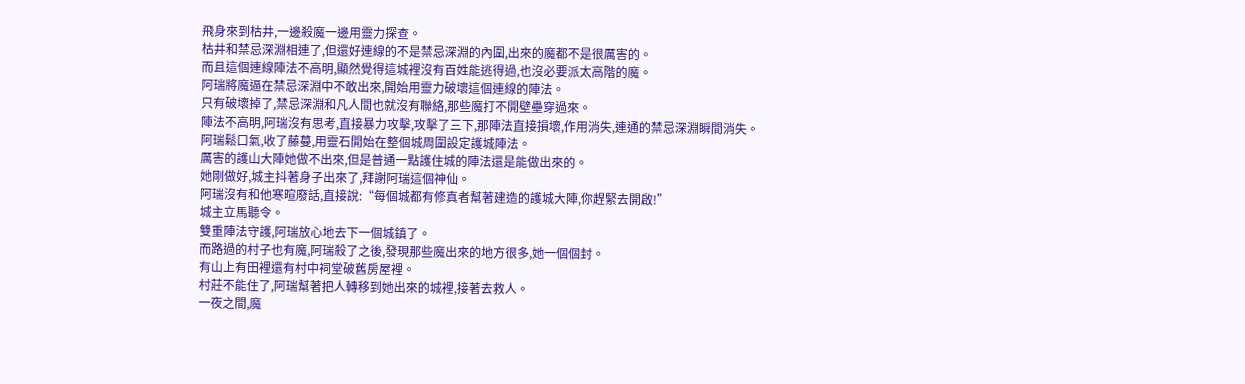飛身來到枯井,一邊殺魔一邊用靈力探查。
枯井和禁忌深淵相連了,但還好連線的不是禁忌深淵的內圍,出來的魔都不是很厲害的。
而且這個連線陣法不高明,顯然覺得這城裡沒有百姓能逃得過,也沒必要派太高階的魔。
阿瑞將魔逼在禁忌深淵中不敢出來,開始用靈力破壞這個連線的陣法。
只有破壞掉了,禁忌深淵和凡人間也就沒有聯絡,那些魔打不開壁壘穿過來。
陣法不高明,阿瑞沒有思考,直接暴力攻擊,攻擊了三下,那陣法直接損壞,作用消失,連通的禁忌深淵瞬間消失。
阿瑞鬆口氣,收了藤蔓,用靈石開始在整個城周圍設定護城陣法。
厲害的護山大陣她做不出來,但是普通一點護住城的陣法還是能做出來的。
她剛做好,城主抖著身子出來了,拜謝阿瑞這個神仙。
阿瑞沒有和他寒暄廢話,直接說:“每個城都有修真者幫著建造的護城大陣,你趕緊去開啟!”
城主立馬聽令。
雙重陣法守護,阿瑞放心地去下一個城鎮了。
而路過的村子也有魔,阿瑞殺了之後,發現那些魔出來的地方很多,她一個個封。
有山上有田裡還有村中祠堂破舊房屋裡。
村莊不能住了,阿瑞幫著把人轉移到她出來的城裡,接著去救人。
一夜之間,魔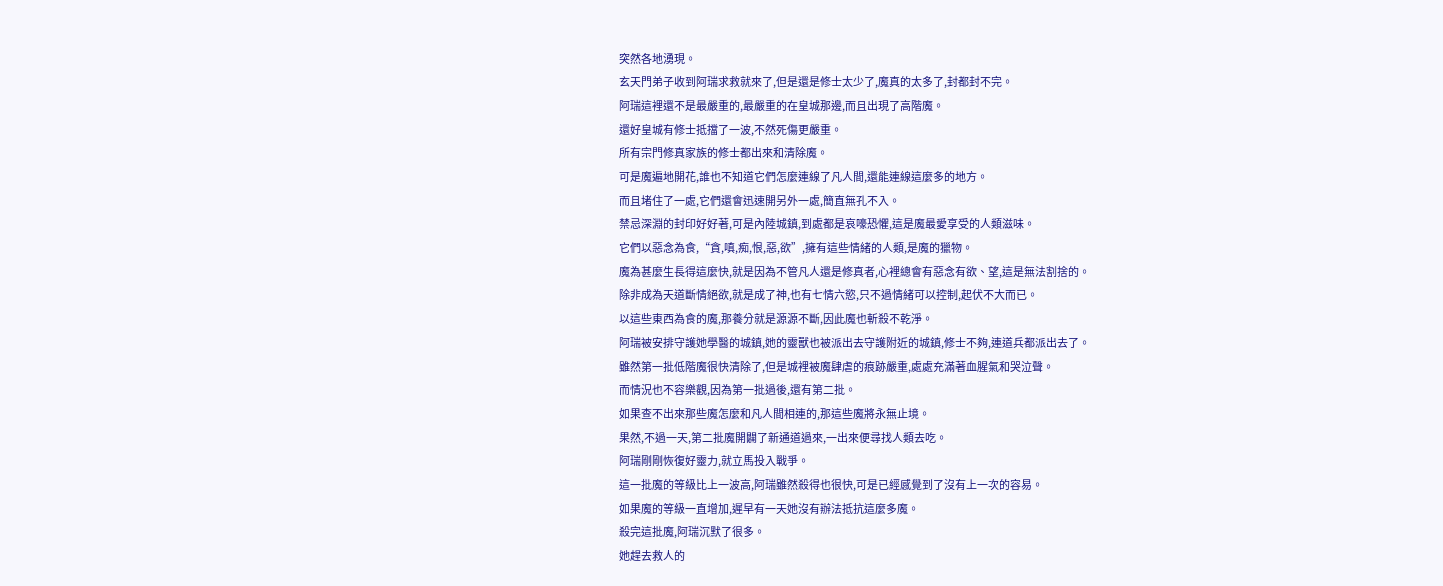突然各地湧現。
玄天門弟子收到阿瑞求救就來了,但是還是修士太少了,魔真的太多了,封都封不完。
阿瑞這裡還不是最嚴重的,最嚴重的在皇城那邊,而且出現了高階魔。
還好皇城有修士抵擋了一波,不然死傷更嚴重。
所有宗門修真家族的修士都出來和清除魔。
可是魔遍地開花,誰也不知道它們怎麼連線了凡人間,還能連線這麼多的地方。
而且堵住了一處,它們還會迅速開另外一處,簡直無孔不入。
禁忌深淵的封印好好著,可是內陸城鎮,到處都是哀嚎恐懼,這是魔最愛享受的人類滋味。
它們以惡念為食,“貪,嗔,痴,恨,惡,欲”,擁有這些情緒的人類,是魔的獵物。
魔為甚麼生長得這麼快,就是因為不管凡人還是修真者,心裡總會有惡念有欲、望,這是無法割捨的。
除非成為天道斷情絕欲,就是成了神,也有七情六慾,只不過情緒可以控制,起伏不大而已。
以這些東西為食的魔,那養分就是源源不斷,因此魔也斬殺不乾淨。
阿瑞被安排守護她學醫的城鎮,她的靈獸也被派出去守護附近的城鎮,修士不夠,連道兵都派出去了。
雖然第一批低階魔很快清除了,但是城裡被魔肆虐的痕跡嚴重,處處充滿著血腥氣和哭泣聲。
而情況也不容樂觀,因為第一批過後,還有第二批。
如果查不出來那些魔怎麼和凡人間相連的,那這些魔將永無止境。
果然,不過一天,第二批魔開闢了新通道過來,一出來便尋找人類去吃。
阿瑞剛剛恢復好靈力,就立馬投入戰爭。
這一批魔的等級比上一波高,阿瑞雖然殺得也很快,可是已經感覺到了沒有上一次的容易。
如果魔的等級一直增加,遲早有一天她沒有辦法抵抗這麼多魔。
殺完這批魔,阿瑞沉默了很多。
她趕去救人的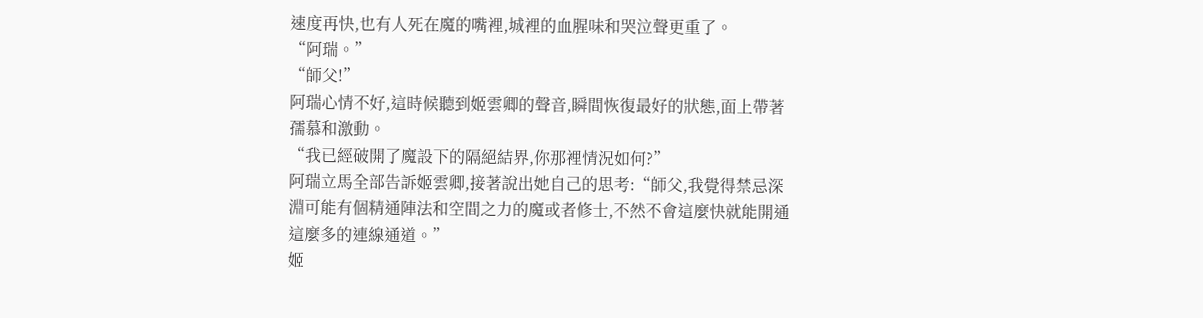速度再快,也有人死在魔的嘴裡,城裡的血腥味和哭泣聲更重了。
“阿瑞。”
“師父!”
阿瑞心情不好,這時候聽到姬雲卿的聲音,瞬間恢復最好的狀態,面上帶著孺慕和激動。
“我已經破開了魔設下的隔絕結界,你那裡情況如何?”
阿瑞立馬全部告訴姬雲卿,接著說出她自己的思考:“師父,我覺得禁忌深淵可能有個精通陣法和空間之力的魔或者修士,不然不會這麼快就能開通這麼多的連線通道。”
姬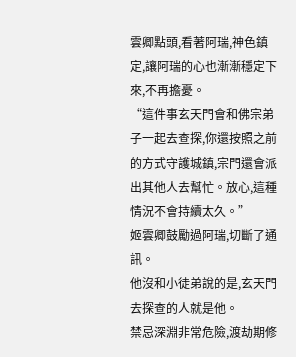雲卿點頭,看著阿瑞,神色鎮定,讓阿瑞的心也漸漸穩定下來,不再擔憂。
“這件事玄天門會和佛宗弟子一起去查探,你還按照之前的方式守護城鎮,宗門還會派出其他人去幫忙。放心,這種情況不會持續太久。”
姬雲卿鼓勵過阿瑞,切斷了通訊。
他沒和小徒弟說的是,玄天門去探查的人就是他。
禁忌深淵非常危險,渡劫期修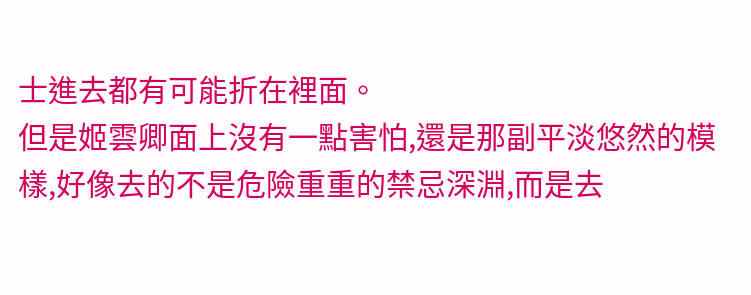士進去都有可能折在裡面。
但是姬雲卿面上沒有一點害怕,還是那副平淡悠然的模樣,好像去的不是危險重重的禁忌深淵,而是去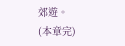郊遊。
(本章完)